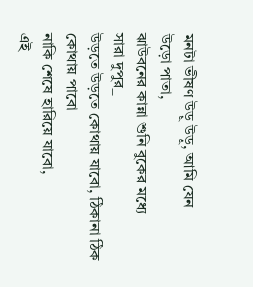মনটা ভীষণ উড়ূ উড়ূ, আমি যেন
উড়ো পাতা,
ঝাউবনের কান্না শুনি বুকের মধ্যে
সারা দুপুর_
উড়তে উড়তে কোথায় যাবো, ঠিকানা ঠিক
কোথায় পাবো
নাকি শেষে হারিয়ে যাবো,
এই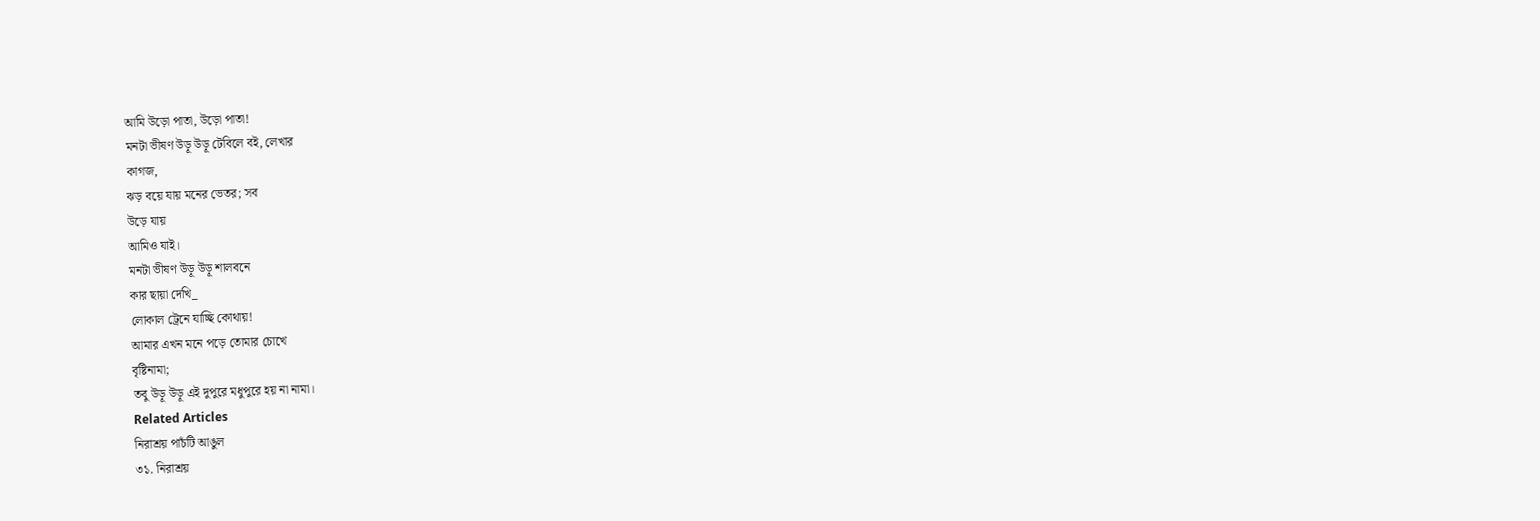আমি উড়ো পাতা, উড়ো পাতা!
মনটা ভীষণ উড়ূ উড়ূ টেবিলে বই, লেখার
কাগজ,
ঝড় বয়ে যায় মনের ভেতর; সব
উড়ে যায়
আমিও যাই।
মনটা ভীষণ উড়ূ উড়ূ শালবনে
কার ছায়া দেখি_
লোকাল ট্রেনে যাচ্ছি কোথায়!
আমার এখন মনে পড়ে তোমার চোখে
বৃষ্টিনামা;
তবু উড়ূ উড়ূ এই দুপুরে মধুপুরে হয় না নামা।
Related Articles
নিরাশ্রয় পাচঁটি আঙুল
৩১. নিরাশ্রয়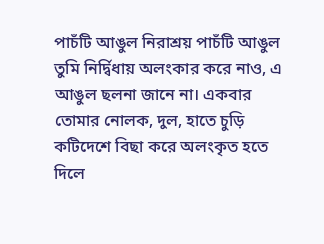পাচঁটি আঙুল নিরাশ্রয় পাচঁটি আঙুল তুমি নির্দ্বিধায় অলংকার করে নাও, এ আঙুল ছলনা জানে না। একবার তোমার নোলক, দুল, হাতে চুড়ি কটিদেশে বিছা করে অলংকৃত হতে দিলে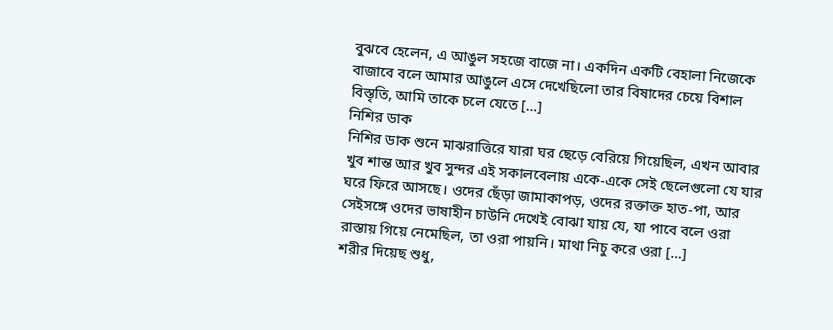বুঝবে হেলেন, এ আঙুল সহজে বাজে না। একদিন একটি বেহালা নিজেকে বাজাবে বলে আমার আঙুলে এসে দেখেছিলো তার বিষাদের চেয়ে বিশাল বিস্তৃতি, আমি তাকে চলে যেতে […]
নিশির ডাক
নিশির ডাক শুনে মাঝরাত্তিরে যারা ঘর ছেড়ে বেরিয়ে গিয়েছিল, এখন আবার খুব শান্ত আর খুব সুন্দর এই সকালবেলায় একে-একে সেই ছেলেগুলো যে যার ঘরে ফিরে আসছে। ওদের ছেঁড়া জামাকাপড়, ওদের রক্তাক্ত হাত-পা, আর সেইসঙ্গে ওদের ভাষাহীন চাউনি দেখেই বোঝা যায় যে, যা পাবে বলে ওরা রাস্তায় গিয়ে নেমেছিল, তা ওরা পায়নি। মাথা নিচু করে ওরা […]
শরীর দিয়েছ শুধু,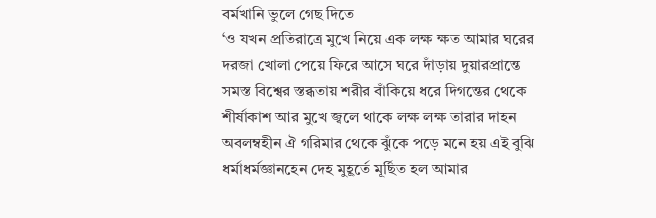বর্মখানি ভুলে গেছ দিতে
‘ও যখন প্রতিরাত্রে মুখে নিয়ে এক লক্ষ ক্ষত আমার ঘরের দরজা খোলা পেয়ে ফিরে আসে ঘরে দাঁড়ায় দুয়ারপ্রান্তে সমস্ত বিশ্বের স্তব্ধতায় শরীর বাঁকিয়ে ধরে দিগন্তের থেকে শীর্ষাকাশ আর মুখে জ্বলে থাকে লক্ষ লক্ষ তারার দাহন অবলম্বহীন ঐ গরিমার থেকে ঝুঁকে পড়ে মনে হয় এই বুঝি ধর্মাধর্মজ্ঞানহেন দেহ মুহূর্তে মূর্ছিত হল আমার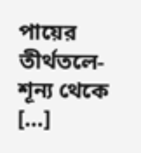পায়ের তীর্থতলে- শূন্য থেকে […]